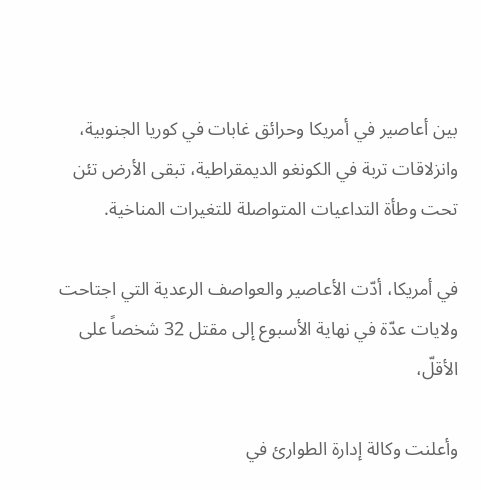بين أعاصير في أمريكا وحرائق غابات في كوريا الجنوبية، وانزلاقات تربة في الكونغو الديمقراطية، تبقى الأرض تئن تحت وطأة التداعيات المتواصلة للتغيرات المناخية.

في أمريكا، أدّت الأعاصير والعواصف الرعدية التي اجتاحت ولايات عدّة في نهاية الأسبوع إلى مقتل 32 شخصاً على الأقلّ،

وأعلنت وكالة إدارة الطوارئ في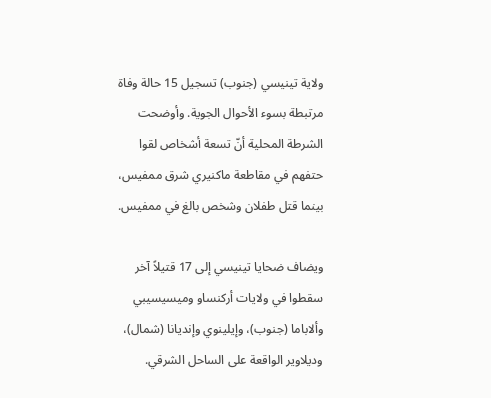ولاية تينيسي (جنوب) تسجيل 15 حالة وفاة مرتبطة بسوء الأحوال الجوية. وأوضحت الشرطة المحلية أنّ تسعة أشخاص لقوا حتفهم في مقاطعة ماكنيري شرق ممفيس، بينما قتل طفلان وشخص بالغ في ممفيس.

ويضاف ضحايا تينيسي إلى 17 قتيلاً آخر سقطوا في ولايات أركنساو وميسيسيبي وألاباما (جنوب)، وإيلينوي وإنديانا (شمال)، وديلاوير الواقعة على الساحل الشرقي.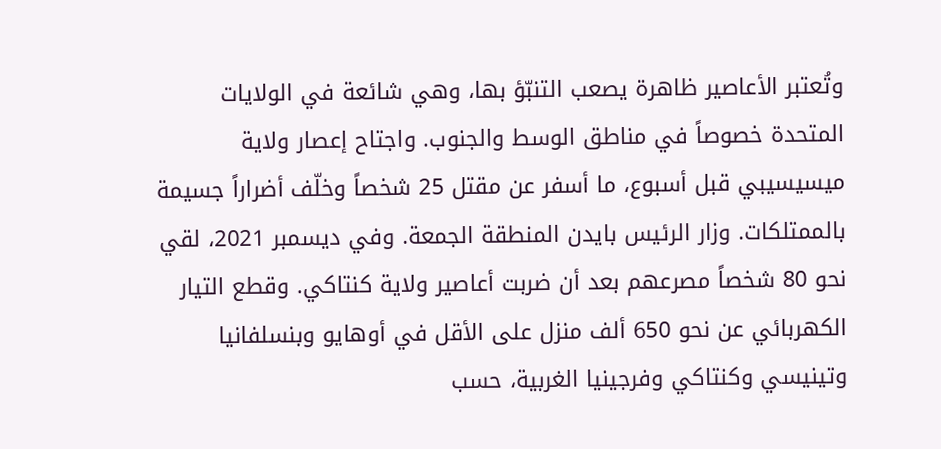وتُعتبر الأعاصير ظاهرة يصعب التنبّؤ بها، وهي شائعة في الولايات المتحدة خصوصاً في مناطق الوسط والجنوب. واجتاح إعصار ولاية ميسيسيبي قبل أسبوع، ما أسفر عن مقتل 25 شخصاً وخلّف أضراراً جسيمة بالممتلكات. وزار الرئيس بايدن المنطقة الجمعة. وفي ديسمبر 2021، لقي نحو 80 شخصاً مصرعهم بعد أن ضربت أعاصير ولاية كنتاكي. وقطع التيار الكهربائي عن نحو 650 ألف منزل على الأقل في أوهايو وبنسلفانيا وتينيسي وكنتاكي وفرجينيا الغربية، حسب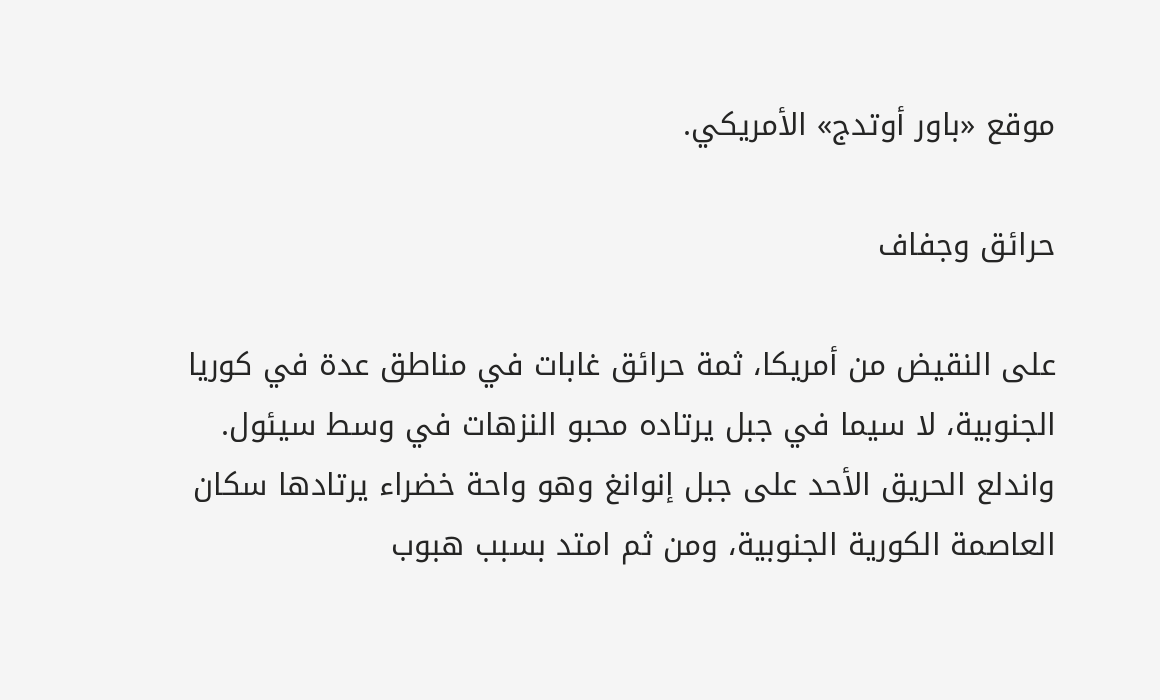موقع «باور أوتدج» الأمريكي.

حرائق وجفاف

على النقيض من أمريكا، ثمة حرائق غابات في مناطق عدة في كوريا الجنوبية، لا سيما في جبل يرتاده محبو النزهات في وسط سيئول. واندلع الحريق الأحد على جبل إنوانغ وهو واحة خضراء يرتادها سكان العاصمة الكورية الجنوبية، ومن ثم امتد بسبب هبوب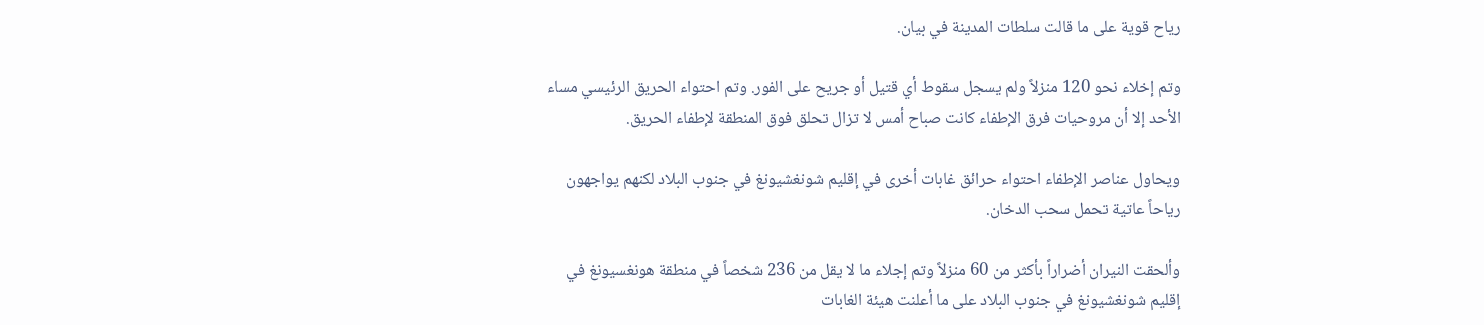رياح قوية على ما قالت سلطات المدينة في بيان.

وتم إخلاء نحو 120 منزلاً ولم يسجل سقوط أي قتيل أو جريح على الفور. وتم احتواء الحريق الرئيسي مساء الأحد إلا أن مروحيات فرق الإطفاء كانت صباح أمس لا تزال تحلق فوق المنطقة لإطفاء الحريق.

ويحاول عناصر الإطفاء احتواء حرائق غابات أخرى في إقليم شونغشيونغ في جنوب البلاد لكنهم يواجهون رياحاً عاتية تحمل سحب الدخان.

وألحقت النيران أضراراً بأكثر من 60 منزلاً وتم إجلاء ما لا يقل من 236 شخصاً في منطقة هونغسيونغ في إقليم شونغشيونغ في جنوب البلاد على ما أعلنت هيئة الغابات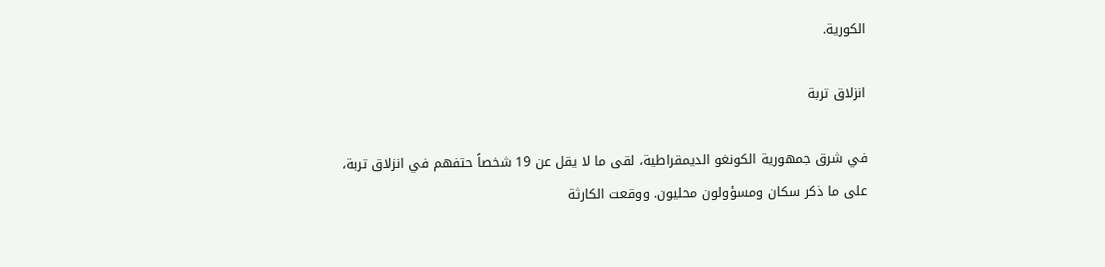الكورية.

انزلاق تربة

في شرق جمهورية الكونغو الديمقراطية، لقى ما لا يقل عن 19 شخصاً حتفهم في انزلاق تربة، على ما ذكر سكان ومسؤولون محليون. ووقعت الكارثة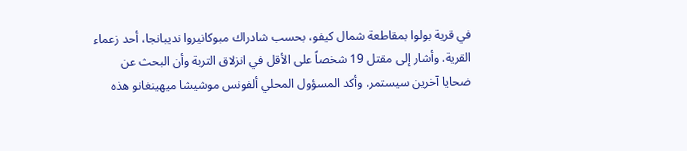في قرية بولوا بمقاطعة شمال كيفو، بحسب شادراك مبوكانيروا نديبانجا، أحد زعماء القرية. وأشار إلى مقتل 19 شخصاً على الأقل في انزلاق التربة وأن البحث عن ضحايا آخرين سيستمر. وأكد المسؤول المحلي ألفونس موشيشا ميهينغانو هذه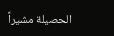الحصيلة مشيراً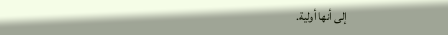إلى أنها أولية.